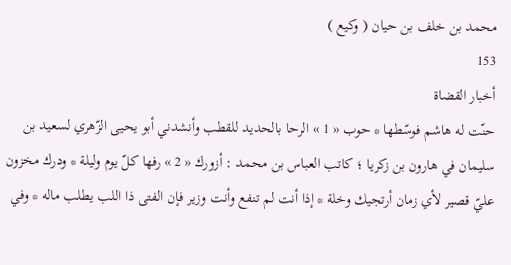محمد بن خلف بن حيان ( وكيع )
153
أخبار القضاة
حنّت له هاشم فوسّطها * حوب « 1 » الرحا بالحديد للقطب وأنشدني أبو يحيى الزّهري لسعيد بن سليمان في هارون بن زكريا ؛ كاتب العباس بن محمد : أزورك « 2 » رفها كلّ يوم وليلة * ودرك مخزون عليّ قصير لأي زمان أرتجيك وخلة * إذا أنت لم تنفع وأنت وزير فإن الفتى ذا اللب يطلب ماله * وفي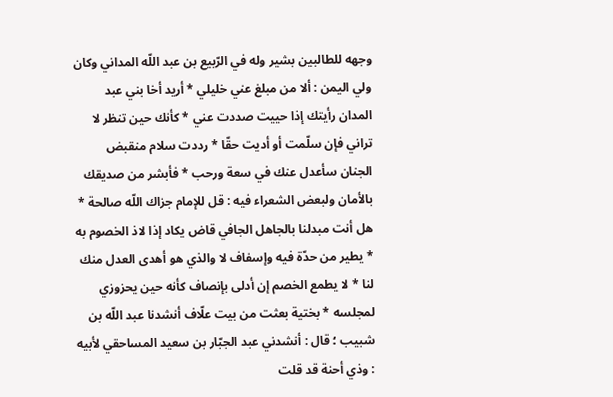وجهه للطالبين بشير وله في الرّبيع بن عبد اللّه المداني وكان ولي اليمن : ألا من مبلغ عني خليلي * أريد أخا بني عبد المدان رأيتك إذا حييت صددت عني * كأنك حين تنظر لا تراني فإن سلّمت أو أديت حقّا * رددت سلام منقبض الجنان سأعدل عنك في سعة ورحب * فأبشر من صديقك بالأمان ولبعض الشعراء فيه : قل للإمام جزاك اللّه صالحة * هل أنت مبدلنا بالجاهل الجافي قاض يكاد إذا لاذ الخصوم به * يطير من حدّة فيه وإسفاف لا والذي هو أهدى العدل منك لنا * لا يطمع الخصم إن أدلى بإنصاف كأنه حين يحزوزي لمجلسه * بختية بعثت من بيت علّاف أنشدنا عبد اللّه بن شبيب ؛ قال : أنشدني عبد الجبّار بن سعيد المساحقي لأبيه : وذي أحنة قد قلت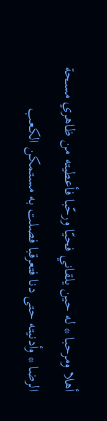أهلا ومرحبا * له حين يلقاني فحيّا ورحّبا فأعطيته من ظاهري مسحة الرضا * وأدنيته حتى دنا فتعرقبا فصلت به مستمكن الكعب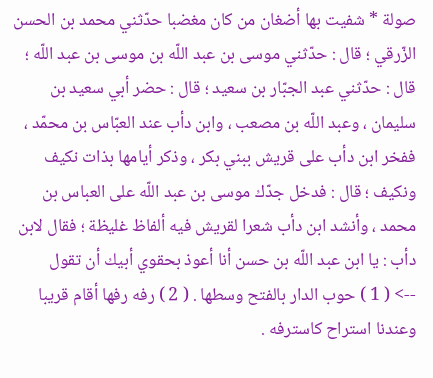صولة * شفيت بها أضغان من كان مغضبا حدّثني محمد بن الحسن الزّرقي ؛ قال : حدّثني موسى بن عبد اللّه بن موسى بن عبد اللّه ؛ قال : حدّثني عبد الجبّار بن سعيد ؛ قال : حضر أبي سعيد بن سليمان ، وعبد اللّه بن مصعب ، وابن دأب عند العبّاس بن محمّد ، ففخر ابن دأب على قريش ببني بكر ، وذكر أيامها بذات نكيف ونكيف ؛ قال : فدخل جدّك موسى بن عبد اللّه على العباس بن محمد ، وأنشد ابن دأب شعرا لقريش فيه ألفاظ غليظة ؛ فقال لابن دأب : يا ابن عبد اللّه بن حسن أنا أعوذ بحقوي أبيك أن تقول
--> ( 1 ) حوب الدار بالفتح وسطها . ( 2 ) رفه رفها أقام قريبا وعندنا استراح كاسترفه .